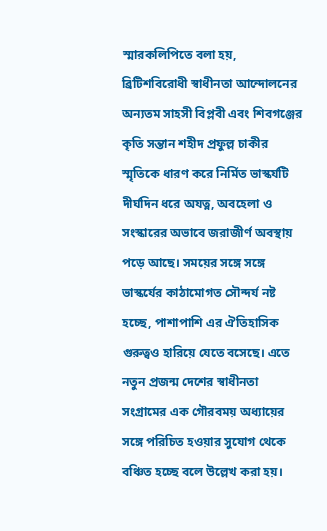স্মারকলিপিতে বলা হয়, ব্রিটিশবিরোধী স্বাধীনতা আন্দোলনের অন্যতম সাহসী বিপ্লবী এবং শিবগঞ্জের কৃতি সন্তান শহীদ প্রফুল্ল চাকীর স্মৃতিকে ধারণ করে নির্মিত ভাস্কর্যটি দীর্ঘদিন ধরে অযত্ন, অবহেলা ও সংস্কারের অভাবে জরাজীর্ণ অবস্থায় পড়ে আছে। সময়ের সঙ্গে সঙ্গে ভাস্কর্যের কাঠামোগত সৌন্দর্য নষ্ট হচ্ছে, পাশাপাশি এর ঐতিহাসিক গুরুত্বও হারিয়ে যেতে বসেছে। এতে নতুন প্রজন্ম দেশের স্বাধীনতা সংগ্রামের এক গৌরবময় অধ্যায়ের সঙ্গে পরিচিত হওয়ার সুযোগ থেকে বঞ্চিত হচ্ছে বলে উল্লেখ করা হয়।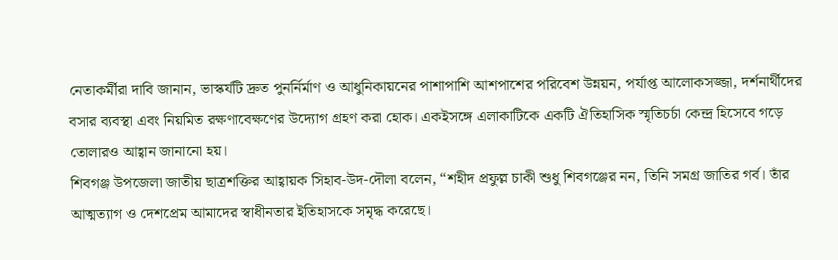নেতাকর্মীরা দাবি জানান, ভাস্কর্যটি দ্রুত পুনর্নির্মাণ ও আধুনিকায়নের পাশাপাশি আশপাশের পরিবেশ উন্নয়ন, পর্যাপ্ত আলোকসজ্জা, দর্শনার্থীদের বসার ব্যবস্থা এবং নিয়মিত রক্ষণাবেক্ষণের উদ্যোগ গ্রহণ করা হোক। একইসঙ্গে এলাকাটিকে একটি ঐতিহাসিক স্মৃতিচর্চা কেন্দ্র হিসেবে গড়ে তোলারও আহ্বান জানানো হয়।
শিবগঞ্জ উপজেলা জাতীয় ছাত্রশক্তির আহ্বায়ক সিহাব-উদ-দৌলা বলেন, “শহীদ প্রফুল্ল চাকী শুধু শিবগঞ্জের নন, তিনি সমগ্র জাতির গর্ব। তাঁর আত্মত্যাগ ও দেশপ্রেম আমাদের স্বাধীনতার ইতিহাসকে সমৃদ্ধ করেছে।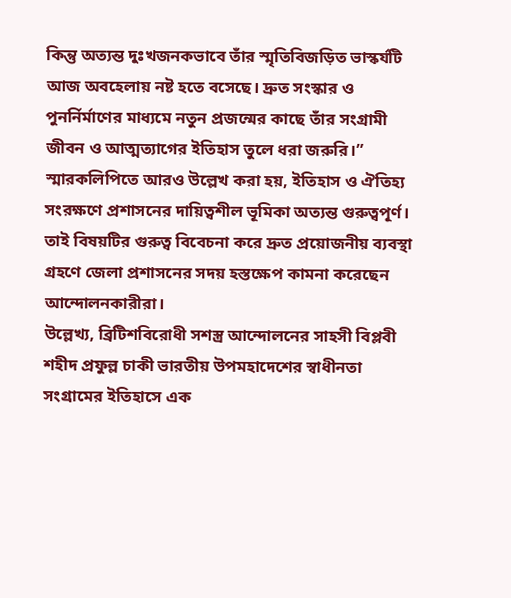কিন্তু অত্যন্ত দুঃখজনকভাবে তাঁর স্মৃতিবিজড়িত ভাস্কর্যটি আজ অবহেলায় নষ্ট হতে বসেছে। দ্রুত সংস্কার ও পুনর্নির্মাণের মাধ্যমে নতুন প্রজন্মের কাছে তাঁর সংগ্রামী জীবন ও আত্মত্যাগের ইতিহাস তুলে ধরা জরুরি।”
স্মারকলিপিতে আরও উল্লেখ করা হয়, ইতিহাস ও ঐতিহ্য সংরক্ষণে প্রশাসনের দায়িত্বশীল ভূমিকা অত্যন্ত গুরুত্বপূর্ণ। তাই বিষয়টির গুরুত্ব বিবেচনা করে দ্রুত প্রয়োজনীয় ব্যবস্থা গ্রহণে জেলা প্রশাসনের সদয় হস্তক্ষেপ কামনা করেছেন আন্দোলনকারীরা।
উল্লেখ্য, ব্রিটিশবিরোধী সশস্ত্র আন্দোলনের সাহসী বিপ্লবী শহীদ প্রফুল্ল চাকী ভারতীয় উপমহাদেশের স্বাধীনতা সংগ্রামের ইতিহাসে এক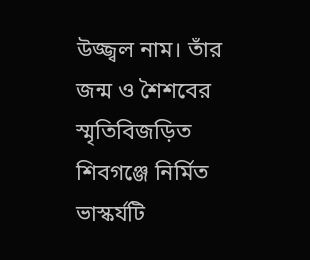উজ্জ্বল নাম। তাঁর জন্ম ও শৈশবের স্মৃতিবিজড়িত শিবগঞ্জে নির্মিত ভাস্কর্যটি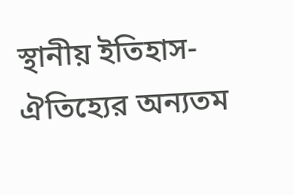স্থানীয় ইতিহাস-ঐতিহ্যের অন্যতম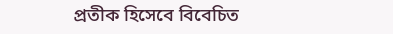প্রতীক হিসেবে বিবেচিত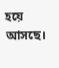হয়ে আসছে।